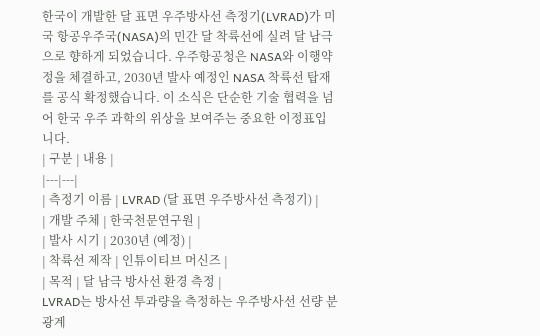한국이 개발한 달 표면 우주방사선 측정기(LVRAD)가 미국 항공우주국(NASA)의 민간 달 착륙선에 실려 달 남극으로 향하게 되었습니다. 우주항공청은 NASA와 이행약정을 체결하고, 2030년 발사 예정인 NASA 착륙선 탑재를 공식 확정했습니다. 이 소식은 단순한 기술 협력을 넘어 한국 우주 과학의 위상을 보여주는 중요한 이정표입니다.
| 구분 | 내용 |
|---|---|
| 측정기 이름 | LVRAD (달 표면 우주방사선 측정기) |
| 개발 주체 | 한국천문연구원 |
| 발사 시기 | 2030년 (예정) |
| 착륙선 제작 | 인튜이티브 머신즈 |
| 목적 | 달 남극 방사선 환경 측정 |
LVRAD는 방사선 투과량을 측정하는 우주방사선 선량 분광계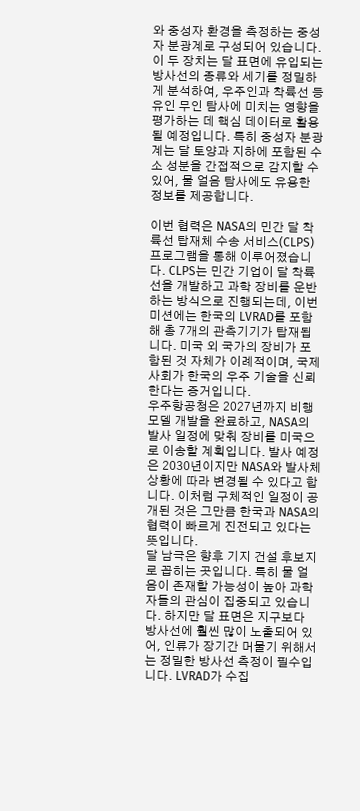와 중성자 환경을 측정하는 중성자 분광계로 구성되어 있습니다. 이 두 장치는 달 표면에 유입되는 방사선의 종류와 세기를 정밀하게 분석하여, 우주인과 착륙선 등 유인 무인 탐사에 미치는 영향을 평가하는 데 핵심 데이터로 활용될 예정입니다. 특히 중성자 분광계는 달 토양과 지하에 포함된 수소 성분을 간접적으로 감지할 수 있어, 물 얼음 탐사에도 유용한 정보를 제공합니다.

이번 협력은 NASA의 민간 달 착륙선 탑재체 수송 서비스(CLPS) 프로그램을 통해 이루어졌습니다. CLPS는 민간 기업이 달 착륙선을 개발하고 과학 장비를 운반하는 방식으로 진행되는데, 이번 미션에는 한국의 LVRAD를 포함해 총 7개의 관측기기가 탑재됩니다. 미국 외 국가의 장비가 포함된 것 자체가 이례적이며, 국제사회가 한국의 우주 기술을 신뢰한다는 증거입니다.
우주항공청은 2027년까지 비행모델 개발을 완료하고, NASA의 발사 일정에 맞춰 장비를 미국으로 이송할 계획입니다. 발사 예정은 2030년이지만 NASA와 발사체 상황에 따라 변경될 수 있다고 합니다. 이처럼 구체적인 일정이 공개된 것은 그만큼 한국과 NASA의 협력이 빠르게 진전되고 있다는 뜻입니다.
달 남극은 향후 기지 건설 후보지로 꼽히는 곳입니다. 특히 물 얼음이 존재할 가능성이 높아 과학자들의 관심이 집중되고 있습니다. 하지만 달 표면은 지구보다 방사선에 훨씬 많이 노출되어 있어, 인류가 장기간 머물기 위해서는 정밀한 방사선 측정이 필수입니다. LVRAD가 수집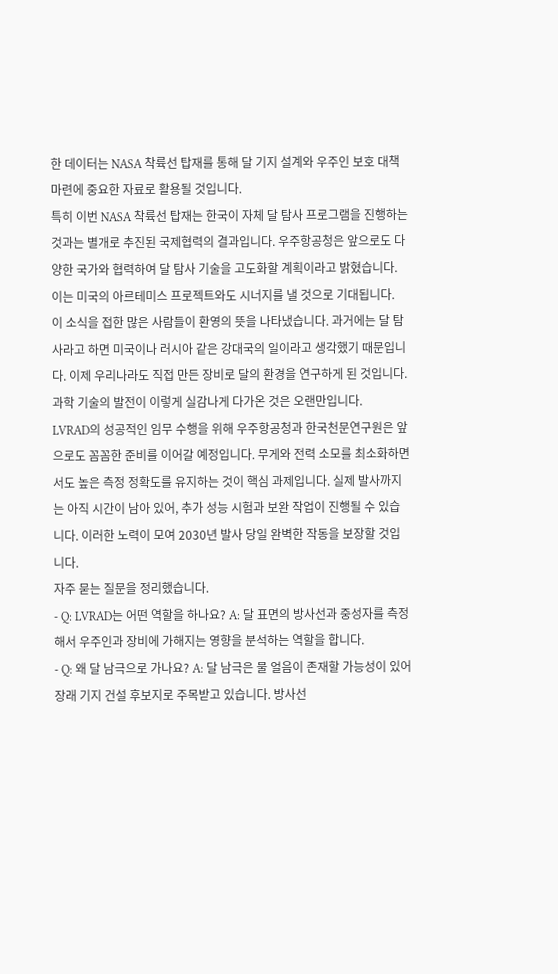한 데이터는 NASA 착륙선 탑재를 통해 달 기지 설계와 우주인 보호 대책 마련에 중요한 자료로 활용될 것입니다.
특히 이번 NASA 착륙선 탑재는 한국이 자체 달 탐사 프로그램을 진행하는 것과는 별개로 추진된 국제협력의 결과입니다. 우주항공청은 앞으로도 다양한 국가와 협력하여 달 탐사 기술을 고도화할 계획이라고 밝혔습니다. 이는 미국의 아르테미스 프로젝트와도 시너지를 낼 것으로 기대됩니다.
이 소식을 접한 많은 사람들이 환영의 뜻을 나타냈습니다. 과거에는 달 탐사라고 하면 미국이나 러시아 같은 강대국의 일이라고 생각했기 때문입니다. 이제 우리나라도 직접 만든 장비로 달의 환경을 연구하게 된 것입니다. 과학 기술의 발전이 이렇게 실감나게 다가온 것은 오랜만입니다.
LVRAD의 성공적인 임무 수행을 위해 우주항공청과 한국천문연구원은 앞으로도 꼼꼼한 준비를 이어갈 예정입니다. 무게와 전력 소모를 최소화하면서도 높은 측정 정확도를 유지하는 것이 핵심 과제입니다. 실제 발사까지는 아직 시간이 남아 있어, 추가 성능 시험과 보완 작업이 진행될 수 있습니다. 이러한 노력이 모여 2030년 발사 당일 완벽한 작동을 보장할 것입니다.
자주 묻는 질문을 정리했습니다.
- Q: LVRAD는 어떤 역할을 하나요? A: 달 표면의 방사선과 중성자를 측정해서 우주인과 장비에 가해지는 영향을 분석하는 역할을 합니다.
- Q: 왜 달 남극으로 가나요? A: 달 남극은 물 얼음이 존재할 가능성이 있어 장래 기지 건설 후보지로 주목받고 있습니다. 방사선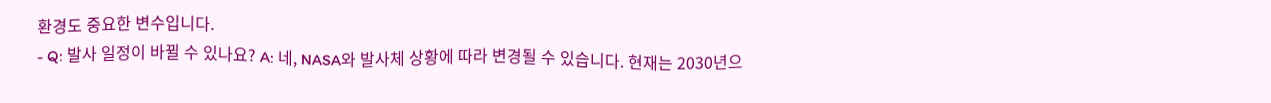환경도 중요한 변수입니다.
- Q: 발사 일정이 바뀔 수 있나요? A: 네, NASA와 발사체 상황에 따라 변경될 수 있습니다. 현재는 2030년으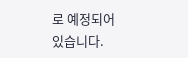로 예정되어 있습니다.